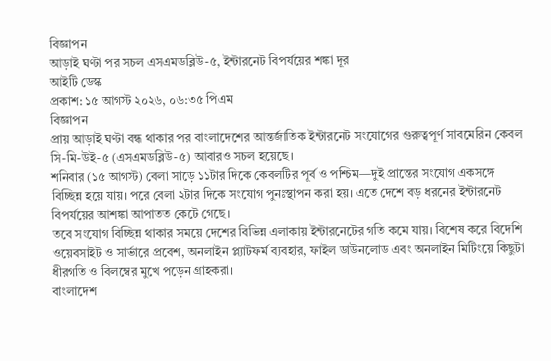বিজ্ঞাপন
আড়াই ঘণ্টা পর সচল এসএমডব্লিউ-৫, ইন্টারনেট বিপর্যয়ের শঙ্কা দূর
আইটি ডেস্ক
প্রকাশ: ১৫ আগস্ট ২০২৬, ০৬:৩৫ পিএম
বিজ্ঞাপন
প্রায় আড়াই ঘণ্টা বন্ধ থাকার পর বাংলাদেশের আন্তর্জাতিক ইন্টারনেট সংযোগের গুরুত্বপূর্ণ সাবমেরিন কেবল সি-মি-উই-৫ (এসএমডব্লিউ-৫) আবারও সচল হয়েছে।
শনিবার (১৫ আগস্ট) বেলা সাড়ে ১১টার দিকে কেবলটির পূর্ব ও পশ্চিম—দুই প্রান্তের সংযোগ একসঙ্গে বিচ্ছিন্ন হয়ে যায়। পরে বেলা ২টার দিকে সংযোগ পুনঃস্থাপন করা হয়। এতে দেশে বড় ধরনের ইন্টারনেট বিপর্যয়ের আশঙ্কা আপাতত কেটে গেছে।
তবে সংযোগ বিচ্ছিন্ন থাকার সময়ে দেশের বিভিন্ন এলাকায় ইন্টারনেটের গতি কমে যায়। বিশেষ করে বিদেশি ওয়েবসাইট ও সার্ভারে প্রবেশ, অনলাইন প্ল্যাটফর্ম ব্যবহার, ফাইল ডাউনলোড এবং অনলাইন মিটিংয়ে কিছুটা ধীরগতি ও বিলম্বের মুখে পড়েন গ্রাহকরা।
বাংলাদেশ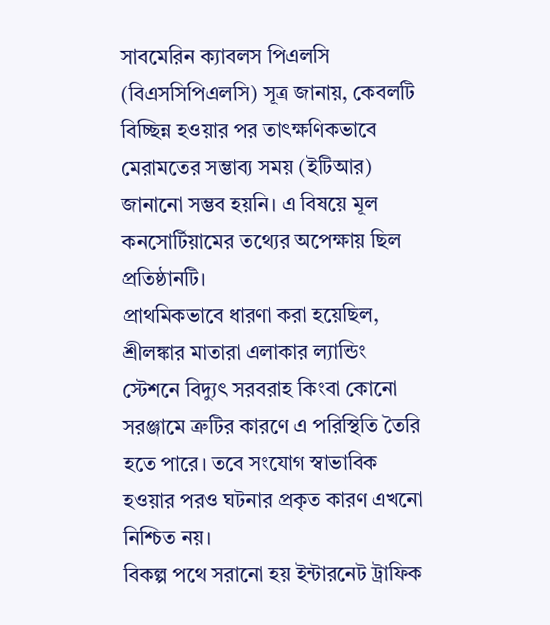সাবমেরিন ক্যাবলস পিএলসি (বিএসসিপিএলসি) সূত্র জানায়, কেবলটি বিচ্ছিন্ন হওয়ার পর তাৎক্ষণিকভাবে মেরামতের সম্ভাব্য সময় (ইটিআর) জানানো সম্ভব হয়নি। এ বিষয়ে মূল কনসোর্টিয়ামের তথ্যের অপেক্ষায় ছিল প্রতিষ্ঠানটি।
প্রাথমিকভাবে ধারণা করা হয়েছিল, শ্রীলঙ্কার মাতারা এলাকার ল্যান্ডিং স্টেশনে বিদ্যুৎ সরবরাহ কিংবা কোনো সরঞ্জামে ত্রুটির কারণে এ পরিস্থিতি তৈরি হতে পারে। তবে সংযোগ স্বাভাবিক হওয়ার পরও ঘটনার প্রকৃত কারণ এখনো নিশ্চিত নয়।
বিকল্প পথে সরানো হয় ইন্টারনেট ট্রাফিক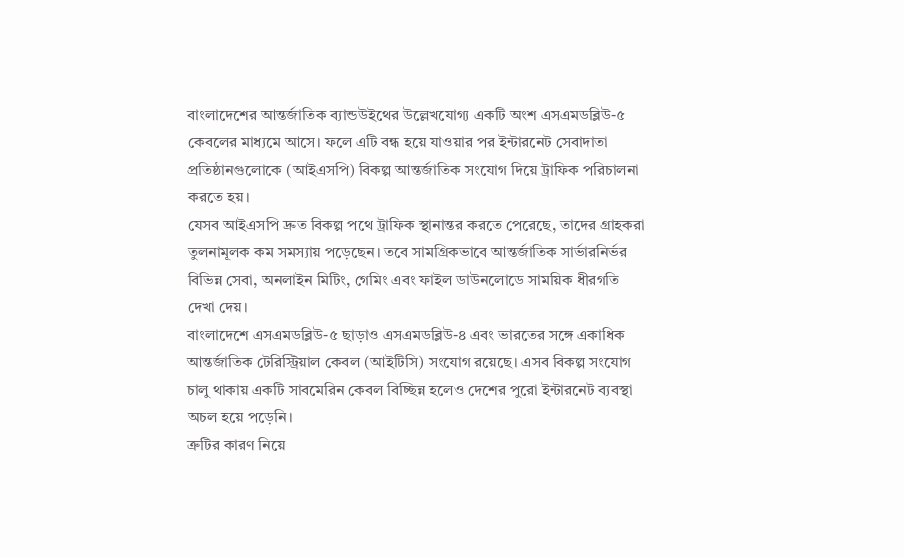বাংলাদেশের আন্তর্জাতিক ব্যান্ডউইথের উল্লেখযোগ্য একটি অংশ এসএমডব্লিউ-৫ কেবলের মাধ্যমে আসে। ফলে এটি বন্ধ হয়ে যাওয়ার পর ইন্টারনেট সেবাদাতা প্রতিষ্ঠানগুলোকে (আইএসপি) বিকল্প আন্তর্জাতিক সংযোগ দিয়ে ট্রাফিক পরিচালনা করতে হয়।
যেসব আইএসপি দ্রুত বিকল্প পথে ট্রাফিক স্থানান্তর করতে পেরেছে, তাদের গ্রাহকরা তুলনামূলক কম সমস্যায় পড়েছেন। তবে সামগ্রিকভাবে আন্তর্জাতিক সার্ভারনির্ভর বিভিন্ন সেবা, অনলাইন মিটিং, গেমিং এবং ফাইল ডাউনলোডে সাময়িক ধীরগতি দেখা দেয়।
বাংলাদেশে এসএমডব্লিউ-৫ ছাড়াও এসএমডব্লিউ-৪ এবং ভারতের সঙ্গে একাধিক আন্তর্জাতিক টেরিস্ট্রিয়াল কেবল (আইটিসি) সংযোগ রয়েছে। এসব বিকল্প সংযোগ চালু থাকায় একটি সাবমেরিন কেবল বিচ্ছিন্ন হলেও দেশের পুরো ইন্টারনেট ব্যবস্থা অচল হয়ে পড়েনি।
ত্রুটির কারণ নিয়ে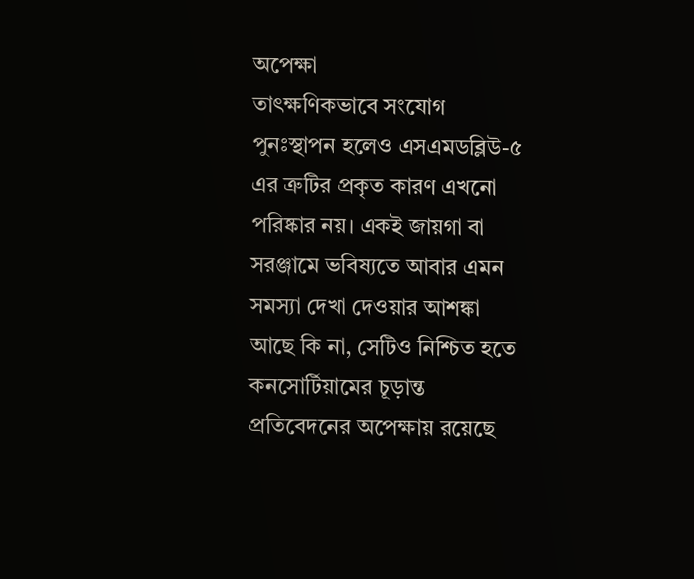অপেক্ষা
তাৎক্ষণিকভাবে সংযোগ পুনঃস্থাপন হলেও এসএমডব্লিউ-৫ এর ত্রুটির প্রকৃত কারণ এখনো পরিষ্কার নয়। একই জায়গা বা সরঞ্জামে ভবিষ্যতে আবার এমন সমস্যা দেখা দেওয়ার আশঙ্কা আছে কি না, সেটিও নিশ্চিত হতে কনসোর্টিয়ামের চূড়ান্ত প্রতিবেদনের অপেক্ষায় রয়েছে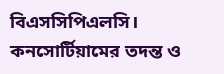বিএসসিপিএলসি।
কনসোর্টিয়ামের তদন্ত ও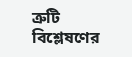ত্রুটি বিশ্লেষণের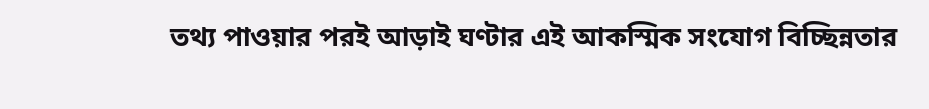তথ্য পাওয়ার পরই আড়াই ঘণ্টার এই আকস্মিক সংযোগ বিচ্ছিন্নতার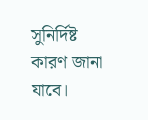সুনির্দিষ্ট কারণ জানা যাবে।